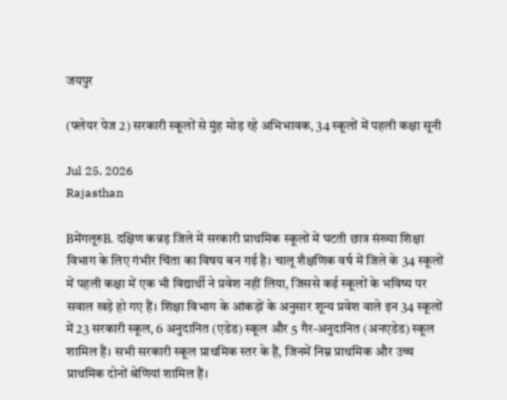जयपुर

(फ्लेयर पेज 2) सरकारी स्कूलों से मुंह मोड़ रहे अभिभावक, 34 स्कूलों में पहली कक्षा सूनी

Jul 25, 2026
Rajasthan

BमेंगलूरुB. दक्षिण कन्नड़ जिले में सरकारी प्राथमिक स्कूलों में घटती छात्र संख्या शिक्षा विभाग के लिए गंभीर चिंता का विषय बन गई है। चालू शैक्षणिक वर्ष में जिले के 34 स्कूलों में पहली कक्षा में एक भी विद्यार्थी ने प्रवेश नहीं लिया, जिससे कई स्कूलों के भविष्य पर सवाल खड़े हो गए हैं। शिक्षा विभाग के आंकड़ों के अनुसार शून्य प्रवेश वाले इन 34 स्कूलों में 23 सरकारी स्कूल, 6 अनुदानित (एडेड) स्कूल और 5 गैर-अनुदानित (अनएडेड) स्कूल शामिल हैं। सभी सरकारी स्कूल प्राथमिक स्तर के हैं, जिनमें निम्न प्राथमिक और उच्च प्राथमिक दोनों श्रेणियां शामिल हैं।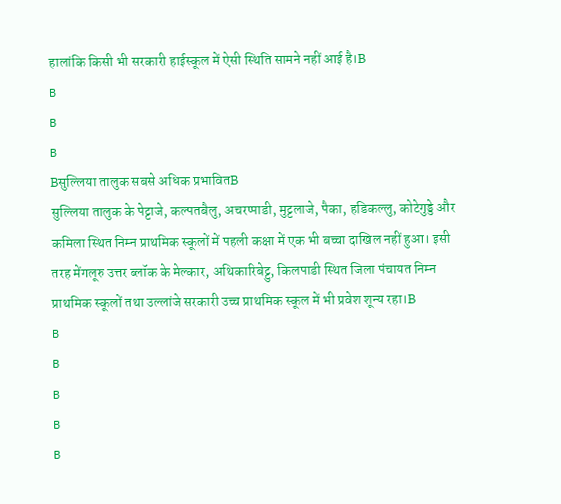हालांकि किसी भी सरकारी हाईस्कूल में ऐसी स्थिति सामने नहीं आई है।B
B
B
B
Bसुल्लिया तालुक सबसे अधिक प्रभावितB
सुल्लिया तालुक के पेट्टाजे, कल्पतबैलु, अचरप्पाडी, मुट्टलाजे, पैका, हडिकल्लु, कोटेगुड्डे और कमिला स्थित निम्न प्राथमिक स्कूलों में पहली कक्षा में एक भी बच्चा दाखिल नहीं हुआ। इसी तरह मेंगलूरु उत्तर ब्लॉक के मेल्कार, अथिकारिबेट्टु, किलपाडी स्थित जिला पंचायत निम्न प्राथमिक स्कूलों तथा उल्लांजे सरकारी उच्च प्राथमिक स्कूल में भी प्रवेश शून्य रहा।B
B
B
B
B
B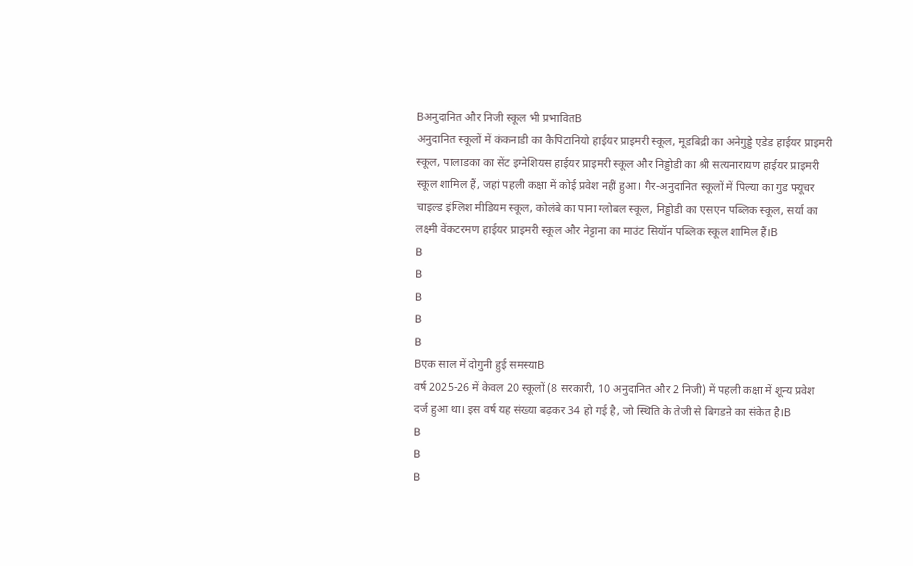Bअनुदानित और निजी स्कूल भी प्रभावितB
अनुदानित स्कूलों में कंकनाडी का कैपिटानियो हाईयर प्राइमरी स्कूल, मूडबिद्री का अनेगुड्डे एडेड हाईयर प्राइमरी स्कूल, पालाडका का सेंट इग्नेशियस हाईयर प्राइमरी स्कूल और निड्डोडी का श्री सत्यनारायण हाईयर प्राइमरी स्कूल शामिल हैं, जहां पहली कक्षा में कोई प्रवेश नहीं हुआ। गैर-अनुदानित स्कूलों में पिल्या का गुड फ्यूचर चाइल्ड इंग्लिश मीडियम स्कूल, कोलंबे का पाना ग्लोबल स्कूल, निड्डोडी का एसएन पब्लिक स्कूल, सर्या का लक्ष्मी वेंकटरमण हाईयर प्राइमरी स्कूल और नेट्टाना का माउंट सियॉन पब्लिक स्कूल शामिल हैं।B
B
B
B
B
B
Bएक साल में दोगुनी हुई समस्याB
वर्ष 2025-26 में केवल 20 स्कूलों (8 सरकारी, 10 अनुदानित और 2 निजी) में पहली कक्षा में शून्य प्रवेश दर्ज हुआ था। इस वर्ष यह संख्या बढ़कर 34 हो गई है, जो स्थिति के तेजी से बिगडऩे का संकेत है।B
B
B
B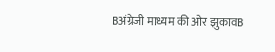Bअंग्रेजी माध्यम की ओर झुकावB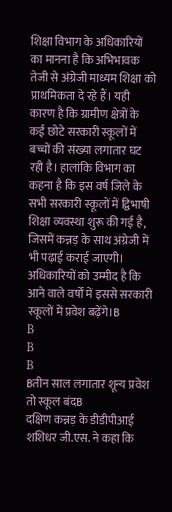शिक्षा विभाग के अधिकारियों का मानना है कि अभिभावक तेजी से अंग्रेजी माध्यम शिक्षा को प्राथमिकता दे रहे हैं। यही कारण है कि ग्रामीण क्षेत्रों के कई छोटे सरकारी स्कूलों में बच्चों की संख्या लगातार घट रही है। हालांकि विभाग का कहना है कि इस वर्ष जिले के सभी सरकारी स्कूलों में द्विभाषी शिक्षा व्यवस्था शुरू की गई है, जिसमें कन्नड़ के साथ अंग्रेजी में भी पढ़ाई कराई जाएगी। अधिकारियों को उम्मीद है कि आने वाले वर्षों में इससे सरकारी स्कूलों में प्रवेश बढ़ेंगे।B
B
B
B
Bतीन साल लगातार शून्य प्रवेश तो स्कूल बंदB
दक्षिण कन्नड़ के डीडीपीआई शशिधर जी.एस. ने कहा कि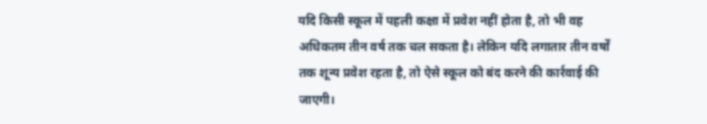यदि किसी स्कूल में पहली कक्षा में प्रवेश नहीं होता है, तो भी वह अधिकतम तीन वर्ष तक चल सकता है। लेकिन यदि लगातार तीन वर्षों तक शून्य प्रवेश रहता है, तो ऐसे स्कूल को बंद करने की कार्रवाई की जाएगी।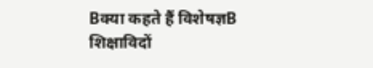Bक्या कहते हैं विशेषज्ञB
शिक्षाविदों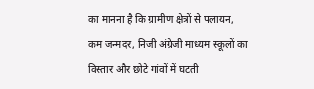का मानना है कि ग्रामीण क्षेत्रों से पलायन, कम जन्मदर, निजी अंग्रेजी माध्यम स्कूलों का विस्तार और छोटे गांवों में घटती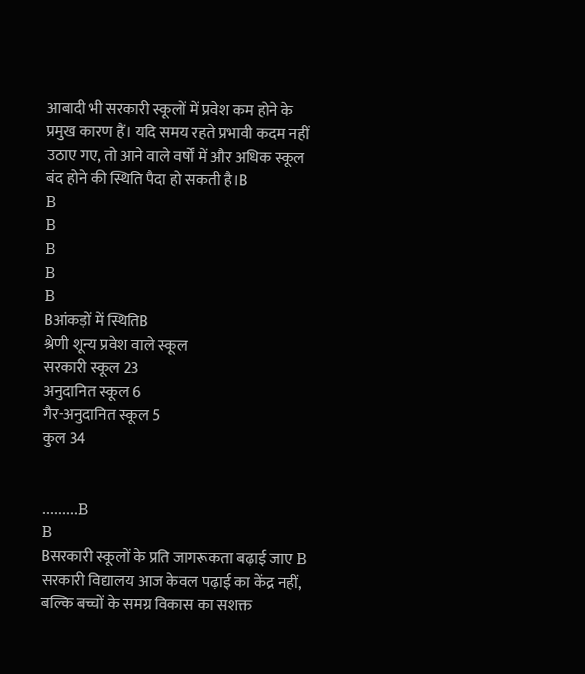आबादी भी सरकारी स्कूलों में प्रवेश कम होने के प्रमुख कारण हैं। यदि समय रहते प्रभावी कदम नहीं उठाए गए, तो आने वाले वर्षों में और अधिक स्कूल बंद होने की स्थिति पैदा हो सकती है।B
B
B
B
B
B
Bआंकड़ों में स्थितिB
श्रेणी शून्य प्रवेश वाले स्कूल
सरकारी स्कूल 23
अनुदानित स्कूल 6
गैर-अनुदानित स्कूल 5
कुल 34


.........B
B
Bसरकारी स्कूलों के प्रति जागरूकता बढ़ाई जाए B
सरकारी विद्यालय आज केवल पढ़ाई का केंद्र नहीं, बल्कि बच्चों के समग्र विकास का सशक्त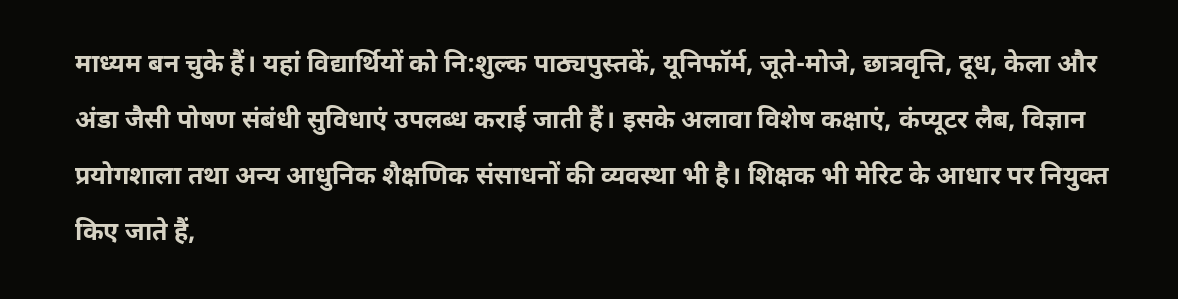माध्यम बन चुके हैं। यहां विद्यार्थियों को नि:शुल्क पाठ्यपुस्तकें, यूनिफॉर्म, जूते-मोजे, छात्रवृत्ति, दूध, केला और अंडा जैसी पोषण संबंधी सुविधाएं उपलब्ध कराई जाती हैं। इसके अलावा विशेष कक्षाएं, कंप्यूटर लैब, विज्ञान प्रयोगशाला तथा अन्य आधुनिक शैक्षणिक संसाधनों की व्यवस्था भी है। शिक्षक भी मेरिट के आधार पर नियुक्त किए जाते हैं,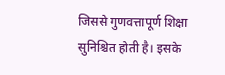जिससे गुणवत्तापूर्ण शिक्षा सुनिश्चित होती है। इसके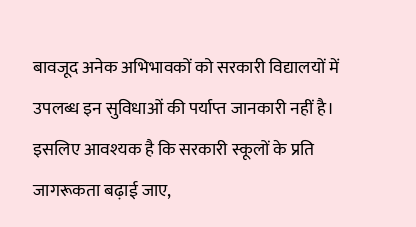बावजूद अनेक अभिभावकों को सरकारी विद्यालयों में उपलब्ध इन सुविधाओं की पर्याप्त जानकारी नहीं है। इसलिए आवश्यक है कि सरकारी स्कूलों के प्रति जागरूकता बढ़ाई जाए,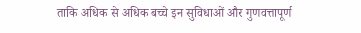ताकि अधिक से अधिक बच्चे इन सुविधाओं और गुणवत्तापूर्ण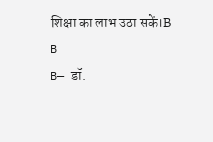शिक्षा का लाभ उठा सकें।B
B
B— डॉ.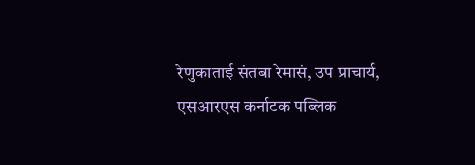रेणुकाताई संतबा रेमासं, उप प्राचार्य, एसआरएस कर्नाटक पब्लिक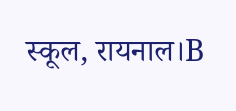स्कूल, रायनाल।B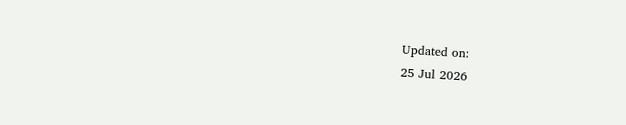Updated on:
25 Jul 2026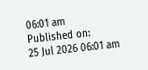06:01 am
Published on:
25 Jul 2026 06:01 am